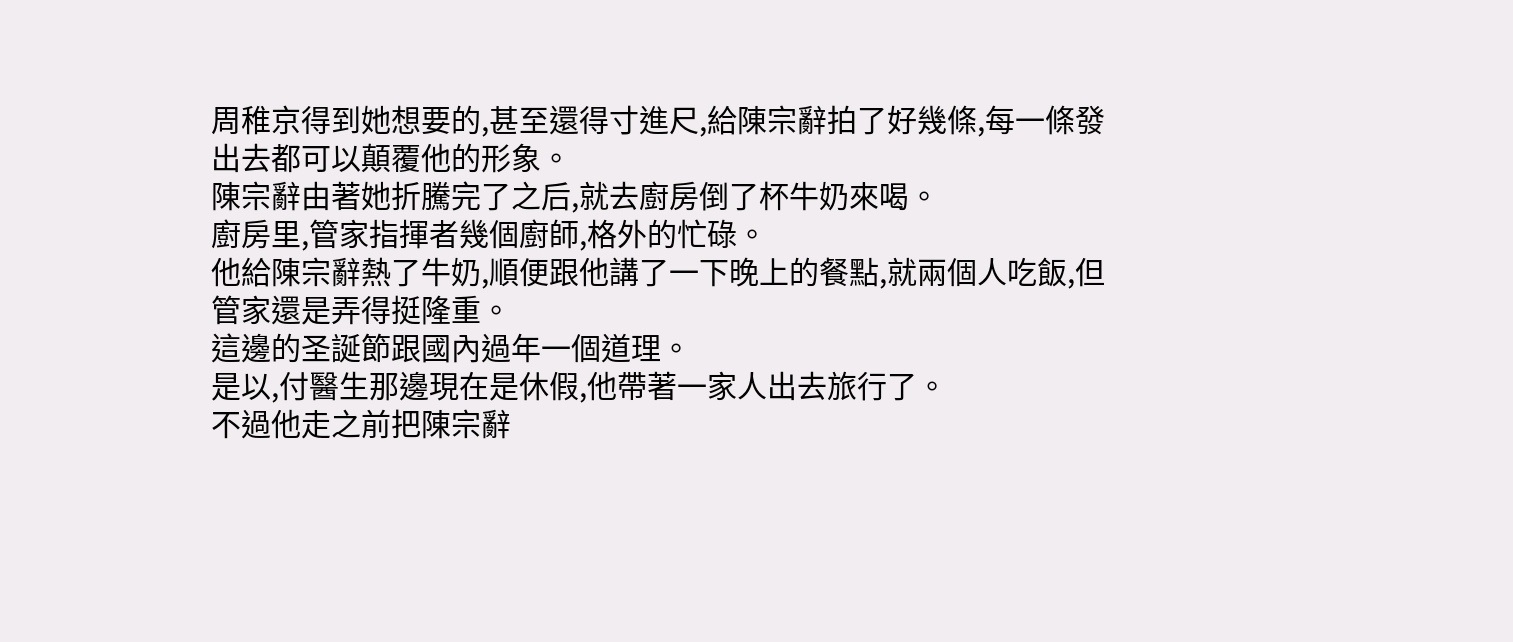周稚京得到她想要的,甚至還得寸進尺,給陳宗辭拍了好幾條,每一條發出去都可以顛覆他的形象。
陳宗辭由著她折騰完了之后,就去廚房倒了杯牛奶來喝。
廚房里,管家指揮者幾個廚師,格外的忙碌。
他給陳宗辭熱了牛奶,順便跟他講了一下晚上的餐點,就兩個人吃飯,但管家還是弄得挺隆重。
這邊的圣誕節跟國內過年一個道理。
是以,付醫生那邊現在是休假,他帶著一家人出去旅行了。
不過他走之前把陳宗辭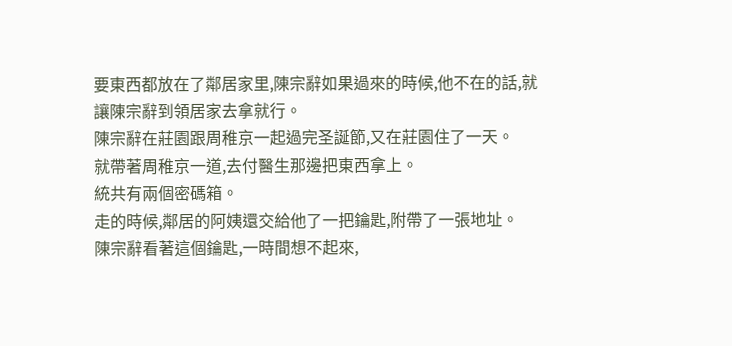要東西都放在了鄰居家里,陳宗辭如果過來的時候,他不在的話,就讓陳宗辭到領居家去拿就行。
陳宗辭在莊園跟周稚京一起過完圣誕節,又在莊園住了一天。
就帶著周稚京一道,去付醫生那邊把東西拿上。
統共有兩個密碼箱。
走的時候,鄰居的阿姨還交給他了一把鑰匙,附帶了一張地址。
陳宗辭看著這個鑰匙,一時間想不起來,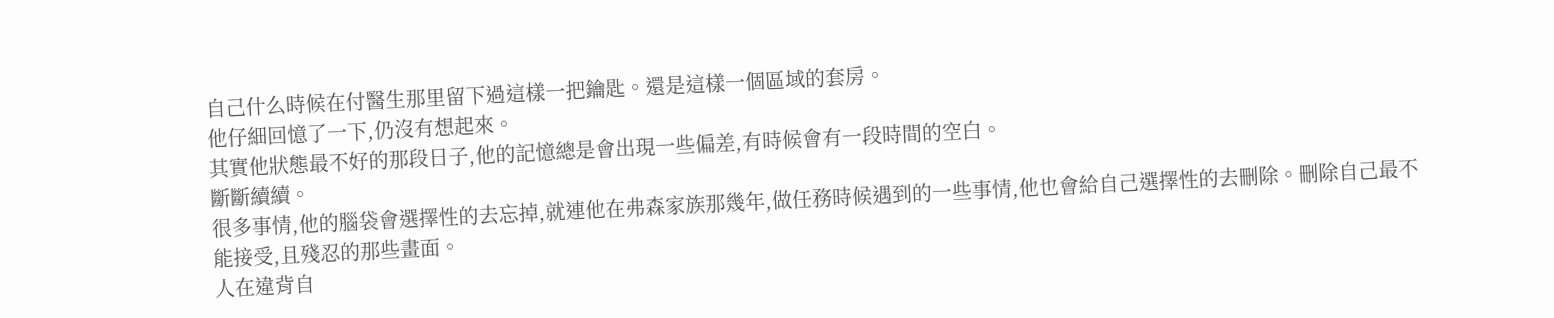自己什么時候在付醫生那里留下過這樣一把鑰匙。還是這樣一個區域的套房。
他仔細回憶了一下,仍沒有想起來。
其實他狀態最不好的那段日子,他的記憶總是會出現一些偏差,有時候會有一段時間的空白。
斷斷續續。
很多事情,他的腦袋會選擇性的去忘掉,就連他在弗森家族那幾年,做任務時候遇到的一些事情,他也會給自己選擇性的去刪除。刪除自己最不能接受,且殘忍的那些畫面。
人在違背自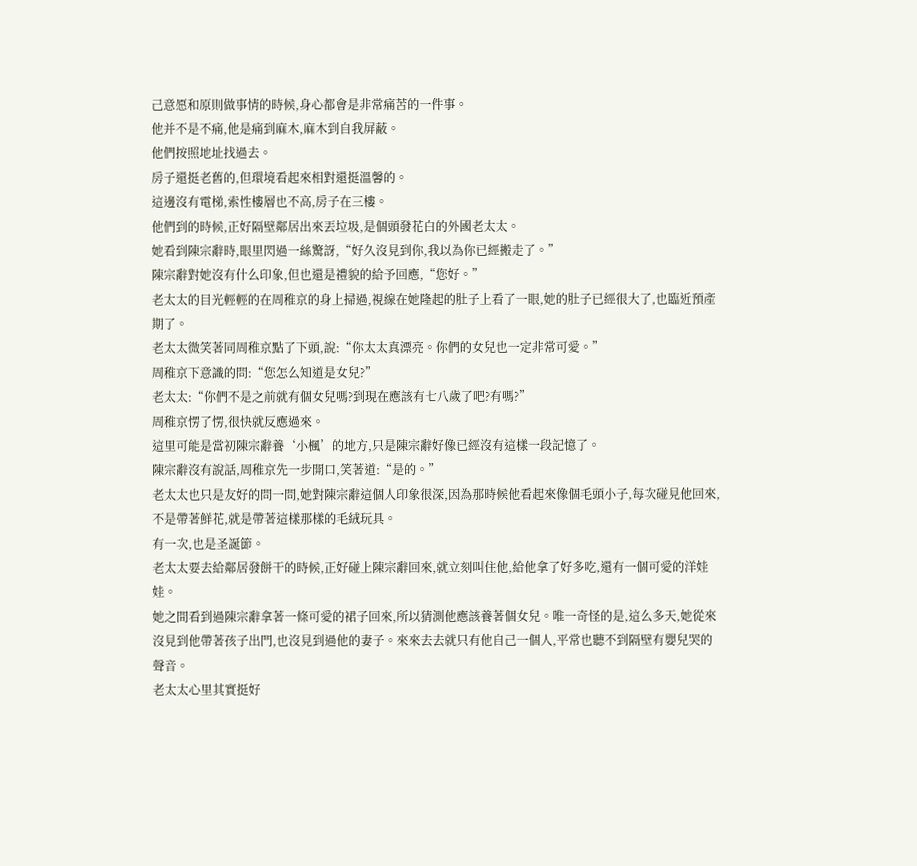己意愿和原則做事情的時候,身心都會是非常痛苦的一件事。
他并不是不痛,他是痛到麻木,麻木到自我屏蔽。
他們按照地址找過去。
房子還挺老舊的,但環境看起來相對還挺溫馨的。
這邊沒有電梯,索性樓層也不高,房子在三樓。
他們到的時候,正好隔壁鄰居出來丟垃圾,是個頭發花白的外國老太太。
她看到陳宗辭時,眼里閃過一絲驚訝,“好久沒見到你,我以為你已經搬走了。”
陳宗辭對她沒有什么印象,但也還是禮貌的給予回應,“您好。”
老太太的目光輕輕的在周稚京的身上掃過,視線在她隆起的肚子上看了一眼,她的肚子已經很大了,也臨近預產期了。
老太太微笑著同周稚京點了下頭,說:“你太太真漂亮。你們的女兒也一定非常可愛。”
周稚京下意識的問:“您怎么知道是女兒?”
老太太:“你們不是之前就有個女兒嗎?到現在應該有七八歲了吧?有嗎?”
周稚京愣了愣,很快就反應過來。
這里可能是當初陳宗辭養‘小楓’的地方,只是陳宗辭好像已經沒有這樣一段記憶了。
陳宗辭沒有說話,周稚京先一步開口,笑著道:“是的。”
老太太也只是友好的問一問,她對陳宗辭這個人印象很深,因為那時候他看起來像個毛頭小子,每次碰見他回來,不是帶著鮮花,就是帶著這樣那樣的毛絨玩具。
有一次,也是圣誕節。
老太太要去給鄰居發餅干的時候,正好碰上陳宗辭回來,就立刻叫住他,給他拿了好多吃,還有一個可愛的洋娃娃。
她之間看到過陳宗辭拿著一條可愛的裙子回來,所以猜測他應該養著個女兒。唯一奇怪的是,這么多天,她從來沒見到他帶著孩子出門,也沒見到過他的妻子。來來去去就只有他自己一個人,平常也聽不到隔壁有嬰兒哭的聲音。
老太太心里其實挺好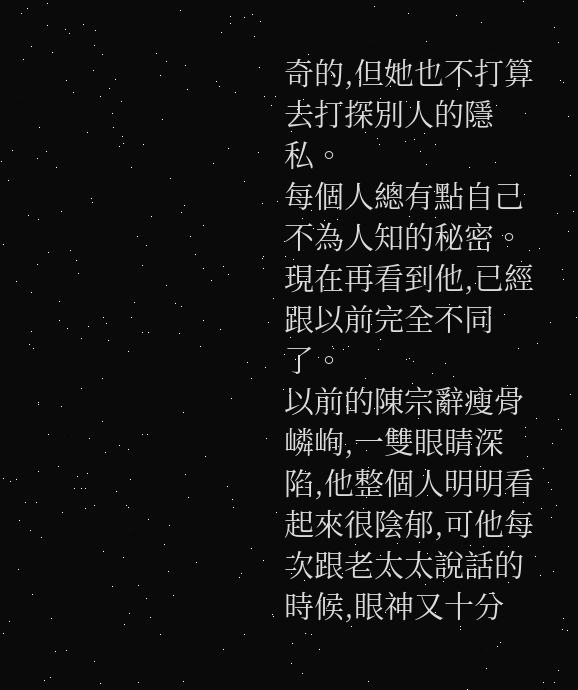奇的,但她也不打算去打探別人的隱私。
每個人總有點自己不為人知的秘密。
現在再看到他,已經跟以前完全不同了。
以前的陳宗辭瘦骨嶙峋,一雙眼睛深陷,他整個人明明看起來很陰郁,可他每次跟老太太說話的時候,眼神又十分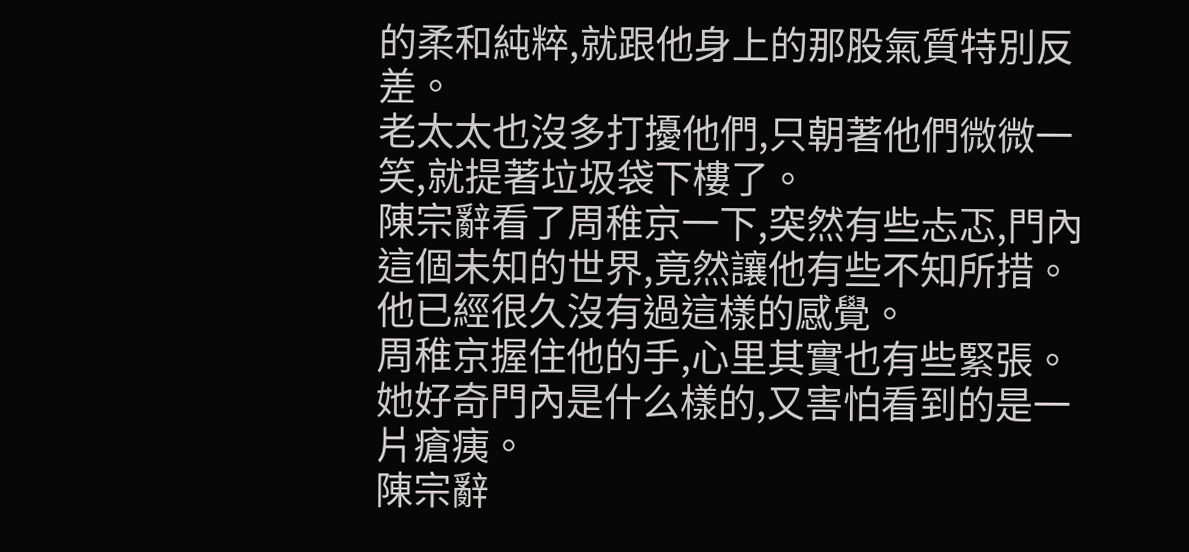的柔和純粹,就跟他身上的那股氣質特別反差。
老太太也沒多打擾他們,只朝著他們微微一笑,就提著垃圾袋下樓了。
陳宗辭看了周稚京一下,突然有些忐忑,門內這個未知的世界,竟然讓他有些不知所措。他已經很久沒有過這樣的感覺。
周稚京握住他的手,心里其實也有些緊張。她好奇門內是什么樣的,又害怕看到的是一片瘡痍。
陳宗辭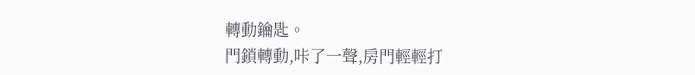轉動鑰匙。
門鎖轉動,咔了一聲,房門輕輕打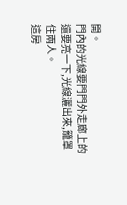開。
門內的光線要門門外走廊上的還要亮一下,光線灑出來,籠罩住兩人。
這房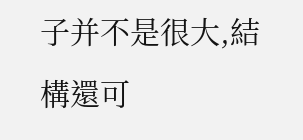子并不是很大,結構還可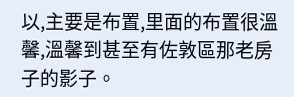以,主要是布置,里面的布置很溫馨,溫馨到甚至有佐敦區那老房子的影子。